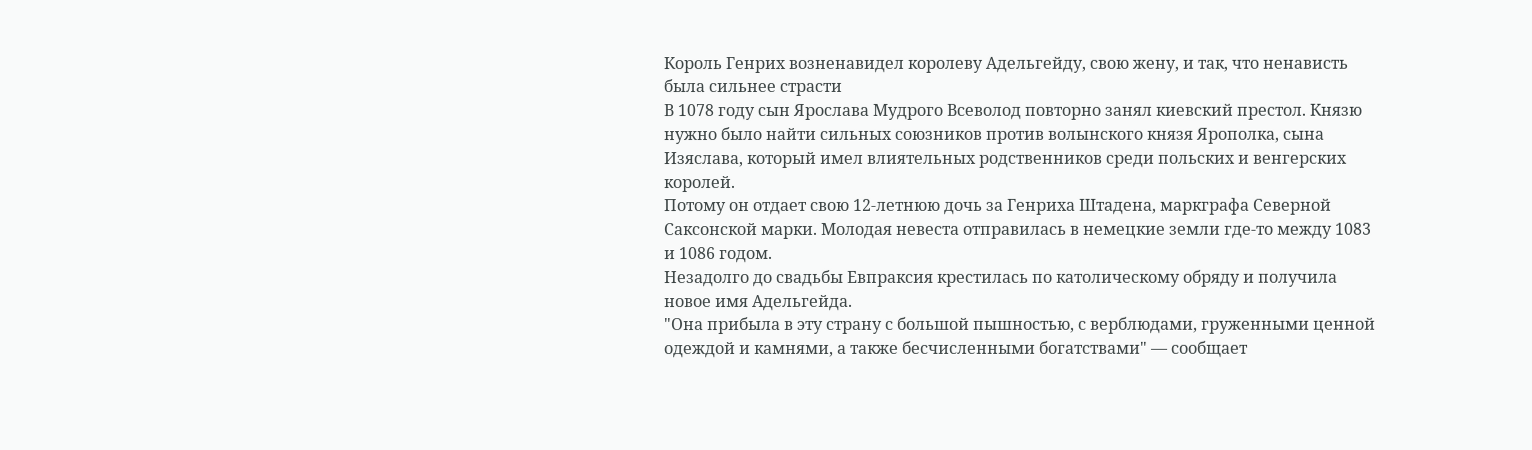Король Генрих возненавидел королеву Адельгейду, свою жену, и так, что ненависть была сильнее страсти
В 1078 году сын Ярослава Мудрого Всеволод повторно занял киевский престол. Князю нужно было найти сильных союзников против волынского князя Ярополка, сына Изяслава, который имел влиятельных родственников среди польских и венгерских королей.
Потому он отдает свою 12-летнюю дочь за Генриха Штадена, маркграфа Северной Саксонской марки. Молодая невеста отправилась в немецкие земли где-то между 1083 и 1086 годом.
Незадолго до свадьбы Евпраксия крестилась по католическому обряду и получила новое имя Адельгейда.
"Она прибыла в эту страну с большой пышностью, с верблюдами, груженными ценной одеждой и камнями, а также бесчисленными богатствами" — сообщает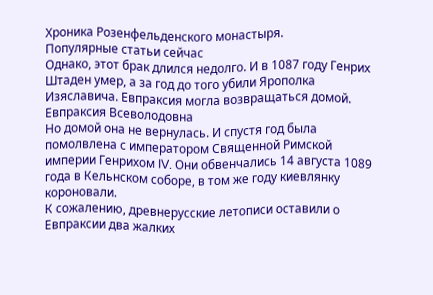Хроника Розенфельденского монастыря.
Популярные статьи сейчас
Однако, этот брак длился недолго. И в 1087 году Генрих Штаден умер, а за год до того убили Ярополка Изяславича. Евпраксия могла возвращаться домой.
Евпраксия Всеволодовна
Но домой она не вернулась. И спустя год была помолвлена с императором Священной Римской империи Генрихом IV. Они обвенчались 14 августа 1089 года в Кельнском соборе, в том же году киевлянку короновали.
К сожалению, древнерусские летописи оставили о Евпраксии два жалких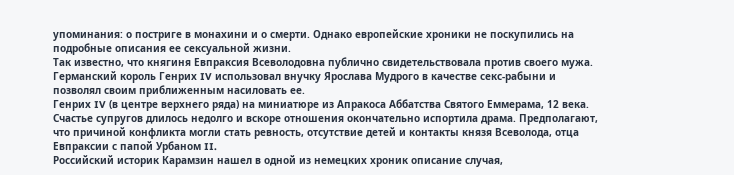упоминания: о постриге в монахини и о смерти. Однако европейские хроники не поскупились на подробные описания ее сексуальной жизни.
Так известно, что княгиня Евпраксия Всеволодовна публично свидетельствовала против своего мужа. Германский король Генрих IV использовал внучку Ярослава Мудрого в качестве секс-рабыни и позволял своим приближенным насиловать ее.
Генрих IV (в центре верхнего ряда) на миниатюре из Апракоса Аббатства Святого Еммерама, 12 века.
Счастье супругов длилось недолго и вскоре отношения окончательно испортила драма. Предполагают, что причиной конфликта могли стать ревность, отсутствие детей и контакты князя Всеволода, отца Евпраксии с папой Урбаном II.
Российский историк Карамзин нашел в одной из немецких хроник описание случая,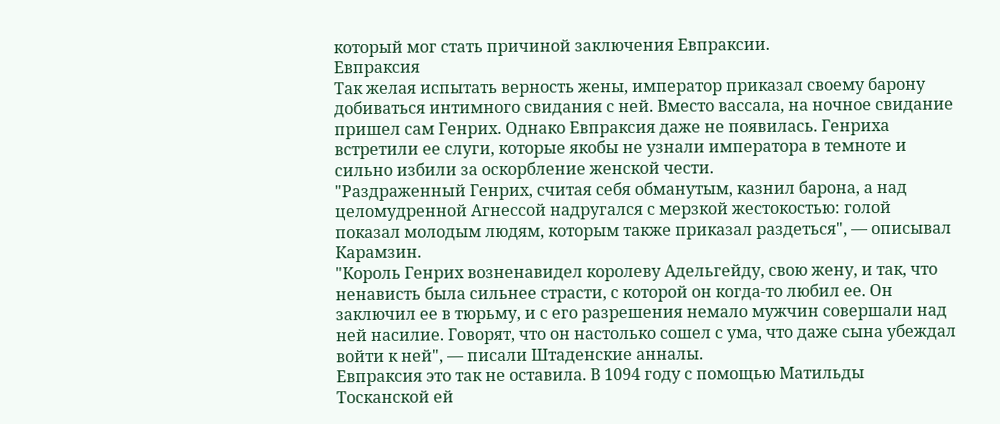который мог стать причиной заключения Евпраксии.
Евпраксия
Так желая испытать верность жены, император приказал своему барону добиваться интимного свидания с ней. Вместо вассала, на ночное свидание пришел сам Генрих. Однако Евпраксия даже не появилась. Генриха встретили ее слуги, которые якобы не узнали императора в темноте и сильно избили за оскорбление женской чести.
"Раздраженный Генрих, считая себя обманутым, казнил барона, а над целомудренной Агнессой надругался с мерзкой жестокостью: голой показал молодым людям, которым также приказал раздеться", — описывал Карамзин.
"Король Генрих возненавидел королеву Адельгейду, свою жену, и так, что ненависть была сильнее страсти, с которой он когда-то любил ее. Он заключил ее в тюрьму, и с его разрешения немало мужчин совершали над ней насилие. Говорят, что он настолько сошел с ума, что даже сына убеждал войти к ней", — писали Штаденские анналы.
Евпраксия это так не оставила. В 1094 году с помощью Матильды Тосканской ей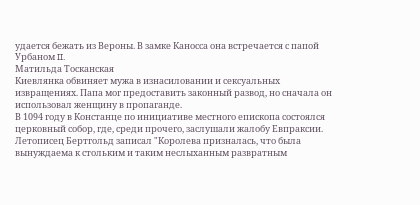удается бежать из Вероны. В замке Каносса она встречается с папой Урбаном II.
Матильда Тосканская
Киевлянка обвиняет мужа в изнасиловании и сексуальных извращениях. Папа мог предоставить законный развод, но сначала он использовал женщину в пропаганде.
В 1094 году в Констанце по инициативе местного епископа состоялся церковный собор, где, среди прочего, заслушали жалобу Евпраксии.
Летописец Бертгольд записал "Королева призналась, что была вынуждаема к стольким и таким неслыханным развратным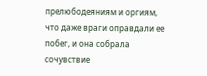прелюбодеяниям и оргиям, что даже враги оправдали ее побег, и она собрала сочувствие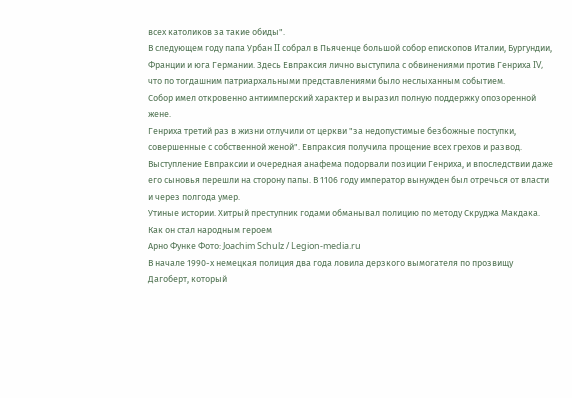всех католиков за такие обиды".
В следующем году папа Урбан II собрал в Пьяченце большой собор епископов Италии, Бургундии, Франции и юга Германии. Здесь Евпраксия лично выступила с обвинениями против Генриха IV, что по тогдашним патриархальными представлениями было неслыханным событием.
Собор имел откровенно антиимперский характер и выразил полную поддержку опозоренной жене.
Генриха третий раз в жизни отлучили от церкви "за недопустимые безбожные поступки, совершенные с собственной женой". Евпраксия получила прощение всех грехов и развод.
Выступление Евпраксии и очередная анафема подорвали позиции Генриха, и впоследствии даже его сыновья перешли на сторону папы. В 1106 году император вынужден был отречься от власти и через полгода умер.
Утиные истории. Хитрый преступник годами обманывал полицию по методу Скруджа Макдака. Как он стал народным героем
Арно Функе Фото: Joachim Schulz / Legion-media.ru
В начале 1990-х немецкая полиция два года ловила дерзкого вымогателя по прозвищу Дагоберт, который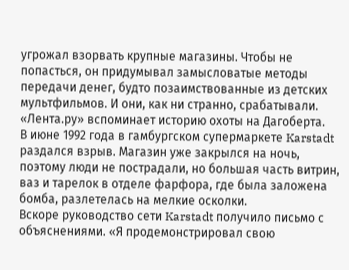угрожал взорвать крупные магазины. Чтобы не попасться, он придумывал замысловатые методы передачи денег, будто позаимствованные из детских мультфильмов. И они, как ни странно, срабатывали. «Лента.ру» вспоминает историю охоты на Дагоберта.
В июне 1992 года в гамбургском супермаркете Karstadt раздался взрыв. Магазин уже закрылся на ночь, поэтому люди не пострадали, но большая часть витрин, ваз и тарелок в отделе фарфора, где была заложена бомба, разлетелась на мелкие осколки.
Вскоре руководство сети Karstadt получило письмо с объяснениями. «Я продемонстрировал свою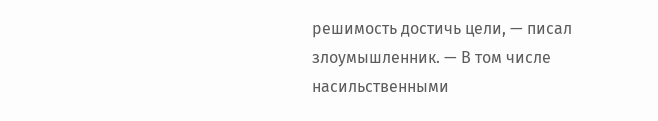решимость достичь цели, — писал злоумышленник. — В том числе насильственными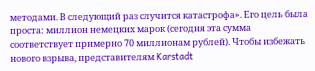методами. В следующий раз случится катастрофа». Его цель была проста: миллион немецких марок (сегодня эта сумма соответствует примерно 70 миллионам рублей). Чтобы избежать нового взрыва, представителям Karstadt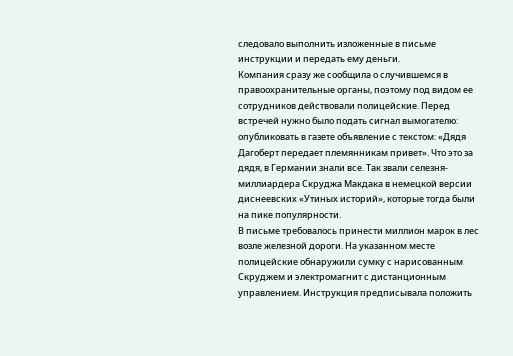следовало выполнить изложенные в письме инструкции и передать ему деньги.
Компания сразу же сообщила о случившемся в правоохранительные органы, поэтому под видом ее сотрудников действовали полицейские. Перед встречей нужно было подать сигнал вымогателю: опубликовать в газете объявление с текстом: «Дядя Дагоберт передает племянникам привет». Что это за дядя, в Германии знали все. Так звали селезня-миллиардера Скруджа Макдака в немецкой версии диснеевских «Утиных историй», которые тогда были на пике популярности.
В письме требовалось принести миллион марок в лес возле железной дороги. На указанном месте полицейские обнаружили сумку с нарисованным Скруджем и электромагнит с дистанционным управлением. Инструкция предписывала положить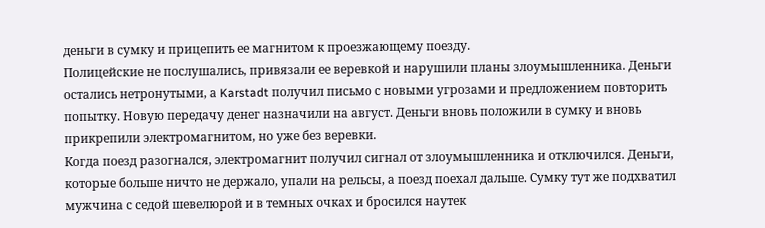деньги в сумку и прицепить ее магнитом к проезжающему поезду.
Полицейские не послушались, привязали ее веревкой и нарушили планы злоумышленника. Деньги остались нетронутыми, а Karstadt получил письмо с новыми угрозами и предложением повторить попытку. Новую передачу денег назначили на август. Деньги вновь положили в сумку и вновь прикрепили электромагнитом, но уже без веревки.
Когда поезд разогнался, электромагнит получил сигнал от злоумышленника и отключился. Деньги, которые больше ничто не держало, упали на рельсы, а поезд поехал дальше. Сумку тут же подхватил мужчина с седой шевелюрой и в темных очках и бросился наутек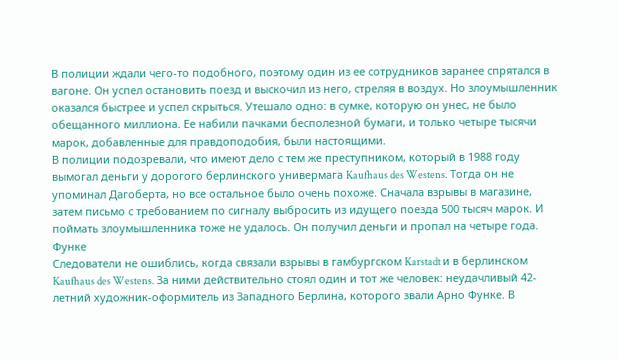В полиции ждали чего-то подобного, поэтому один из ее сотрудников заранее спрятался в вагоне. Он успел остановить поезд и выскочил из него, стреляя в воздух. Но злоумышленник оказался быстрее и успел скрыться. Утешало одно: в сумке, которую он унес, не было обещанного миллиона. Ее набили пачками бесполезной бумаги, и только четыре тысячи марок, добавленные для правдоподобия, были настоящими.
В полиции подозревали, что имеют дело с тем же преступником, который в 1988 году вымогал деньги у дорогого берлинского универмага Kaufhaus des Westens. Тогда он не упоминал Дагоберта, но все остальное было очень похоже. Сначала взрывы в магазине, затем письмо с требованием по сигналу выбросить из идущего поезда 500 тысяч марок. И поймать злоумышленника тоже не удалось. Он получил деньги и пропал на четыре года.
Функе
Следователи не ошиблись, когда связали взрывы в гамбургском Karstadt и в берлинском Kaufhaus des Westens. За ними действительно стоял один и тот же человек: неудачливый 42-летний художник-оформитель из Западного Берлина, которого звали Арно Функе. В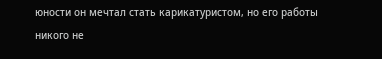юности он мечтал стать карикатуристом, но его работы никого не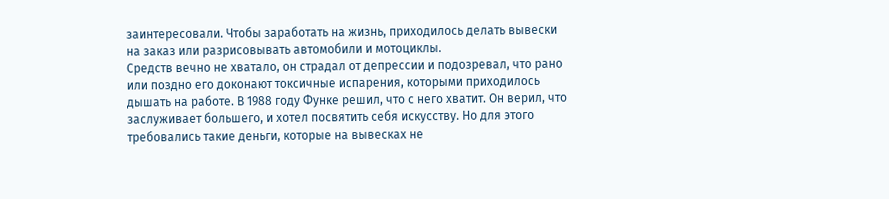заинтересовали. Чтобы заработать на жизнь, приходилось делать вывески на заказ или разрисовывать автомобили и мотоциклы.
Средств вечно не хватало, он страдал от депрессии и подозревал, что рано или поздно его доконают токсичные испарения, которыми приходилось дышать на работе. В 1988 году Функе решил, что с него хватит. Он верил, что заслуживает большего, и хотел посвятить себя искусству. Но для этого требовались такие деньги, которые на вывесках не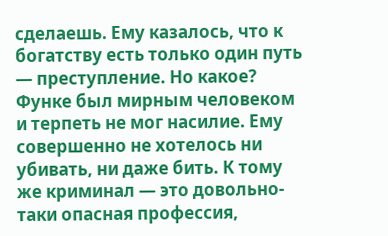сделаешь. Ему казалось, что к богатству есть только один путь — преступление. Но какое?
Функе был мирным человеком и терпеть не мог насилие. Ему совершенно не хотелось ни убивать, ни даже бить. К тому же криминал — это довольно-таки опасная профессия,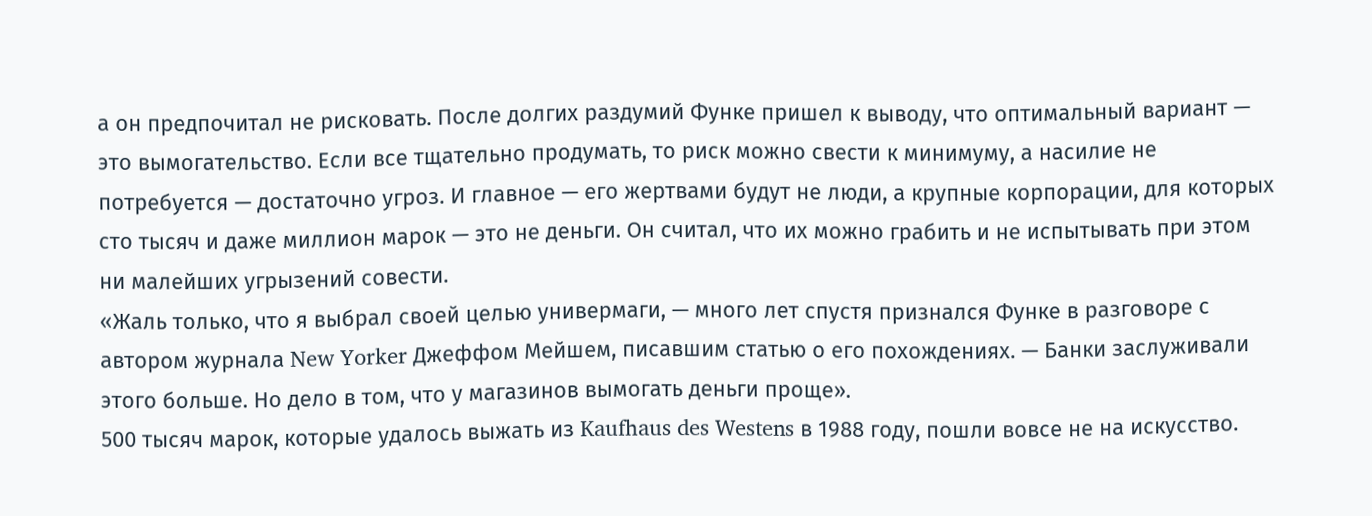а он предпочитал не рисковать. После долгих раздумий Функе пришел к выводу, что оптимальный вариант — это вымогательство. Если все тщательно продумать, то риск можно свести к минимуму, а насилие не потребуется — достаточно угроз. И главное — его жертвами будут не люди, а крупные корпорации, для которых сто тысяч и даже миллион марок — это не деньги. Он считал, что их можно грабить и не испытывать при этом ни малейших угрызений совести.
«Жаль только, что я выбрал своей целью универмаги, — много лет спустя признался Функе в разговоре с автором журнала New Yorker Джеффом Мейшем, писавшим статью о его похождениях. — Банки заслуживали этого больше. Но дело в том, что у магазинов вымогать деньги проще».
500 тысяч марок, которые удалось выжать из Kaufhaus des Westens в 1988 году, пошли вовсе не на искусство.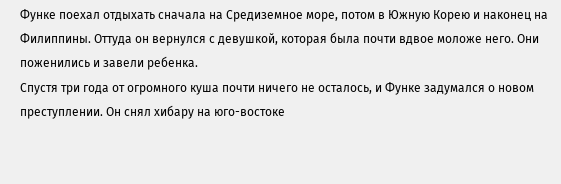Функе поехал отдыхать сначала на Средиземное море, потом в Южную Корею и наконец на Филиппины. Оттуда он вернулся с девушкой, которая была почти вдвое моложе него. Они поженились и завели ребенка.
Спустя три года от огромного куша почти ничего не осталось, и Функе задумался о новом преступлении. Он снял хибару на юго-востоке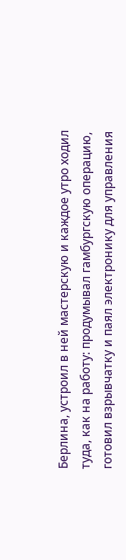Берлина, устроил в ней мастерскую и каждое утро ходил туда, как на работу: продумывал гамбургскую операцию, готовил взрывчатку и паял электронику для управления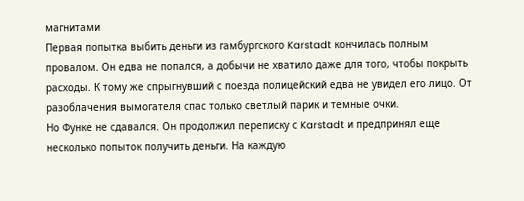магнитами
Первая попытка выбить деньги из гамбургского Karstadt кончилась полным провалом. Он едва не попался, а добычи не хватило даже для того, чтобы покрыть расходы. К тому же спрыгнувший с поезда полицейский едва не увидел его лицо. От разоблачения вымогателя спас только светлый парик и темные очки.
Но Функе не сдавался. Он продолжил переписку с Karstadt и предпринял еще несколько попыток получить деньги. На каждую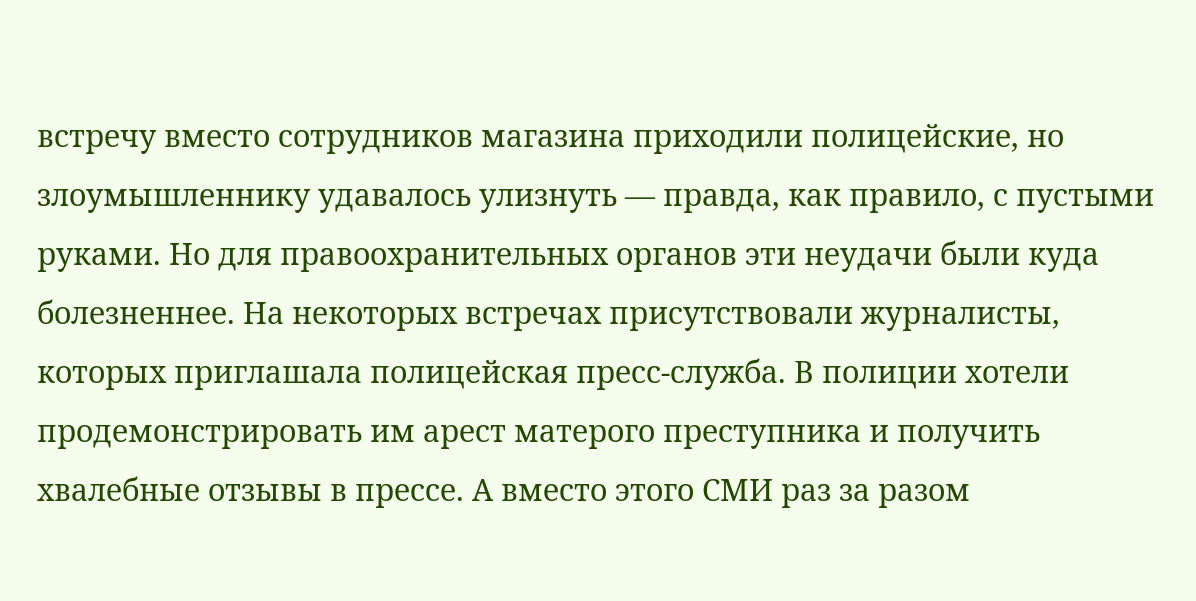встречу вместо сотрудников магазина приходили полицейские, но злоумышленнику удавалось улизнуть — правда, как правило, с пустыми руками. Но для правоохранительных органов эти неудачи были куда болезненнее. На некоторых встречах присутствовали журналисты, которых приглашала полицейская пресс-служба. В полиции хотели продемонстрировать им арест матерого преступника и получить хвалебные отзывы в прессе. А вместо этого СМИ раз за разом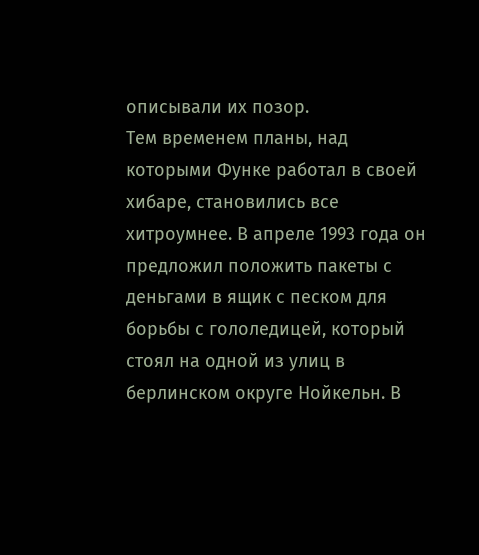описывали их позор.
Тем временем планы, над которыми Функе работал в своей хибаре, становились все хитроумнее. В апреле 1993 года он предложил положить пакеты с деньгами в ящик с песком для борьбы с гололедицей, который стоял на одной из улиц в берлинском округе Нойкельн. В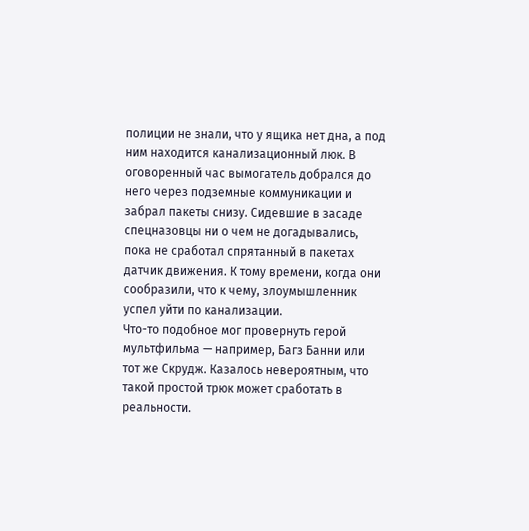полиции не знали, что у ящика нет дна, а под ним находится канализационный люк. В оговоренный час вымогатель добрался до него через подземные коммуникации и забрал пакеты снизу. Сидевшие в засаде спецназовцы ни о чем не догадывались, пока не сработал спрятанный в пакетах датчик движения. К тому времени, когда они сообразили, что к чему, злоумышленник успел уйти по канализации.
Что-то подобное мог провернуть герой мультфильма — например, Багз Банни или тот же Скрудж. Казалось невероятным, что такой простой трюк может сработать в реальности.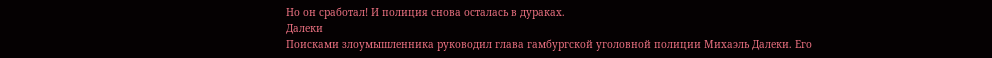Но он сработал! И полиция снова осталась в дураках.
Далеки
Поисками злоумышленника руководил глава гамбургской уголовной полиции Михаэль Далеки. Его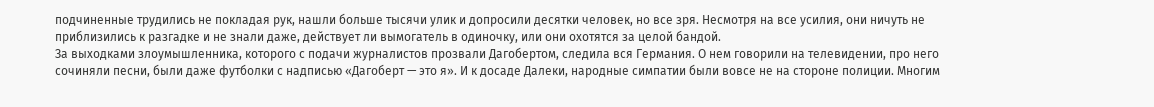подчиненные трудились не покладая рук, нашли больше тысячи улик и допросили десятки человек, но все зря. Несмотря на все усилия, они ничуть не приблизились к разгадке и не знали даже, действует ли вымогатель в одиночку, или они охотятся за целой бандой.
За выходками злоумышленника, которого с подачи журналистов прозвали Дагобертом, следила вся Германия. О нем говорили на телевидении, про него сочиняли песни, были даже футболки с надписью «Дагоберт — это я». И к досаде Далеки, народные симпатии были вовсе не на стороне полиции. Многим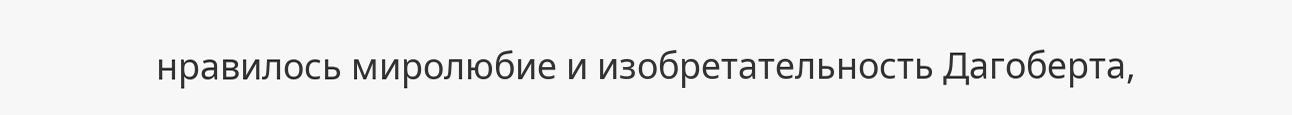нравилось миролюбие и изобретательность Дагоберта,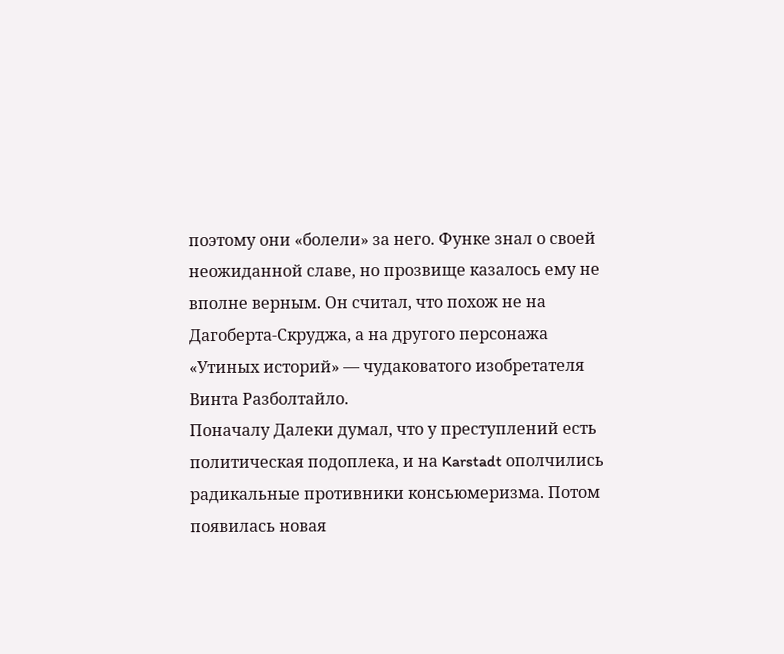поэтому они «болели» за него. Функе знал о своей неожиданной славе, но прозвище казалось ему не вполне верным. Он считал, что похож не на Дагоберта-Скруджа, а на другого персонажа «Утиных историй» — чудаковатого изобретателя Винта Разболтайло.
Поначалу Далеки думал, что у преступлений есть политическая подоплека, и на Karstadt ополчились радикальные противники консьюмеризма. Потом появилась новая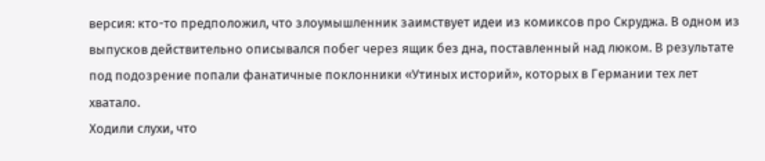версия: кто-то предположил, что злоумышленник заимствует идеи из комиксов про Скруджа. В одном из выпусков действительно описывался побег через ящик без дна, поставленный над люком. В результате под подозрение попали фанатичные поклонники «Утиных историй», которых в Германии тех лет хватало.
Ходили слухи, что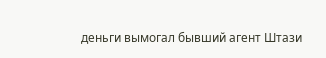деньги вымогал бывший агент Штази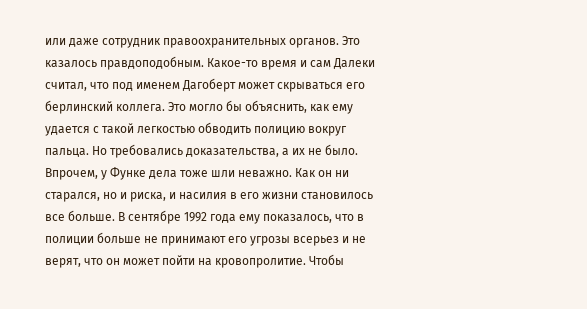или даже сотрудник правоохранительных органов. Это казалось правдоподобным. Какое-то время и сам Далеки считал, что под именем Дагоберт может скрываться его берлинский коллега. Это могло бы объяснить, как ему удается с такой легкостью обводить полицию вокруг пальца. Но требовались доказательства, а их не было.
Впрочем, у Функе дела тоже шли неважно. Как он ни старался, но и риска, и насилия в его жизни становилось все больше. В сентябре 1992 года ему показалось, что в полиции больше не принимают его угрозы всерьез и не верят, что он может пойти на кровопролитие. Чтобы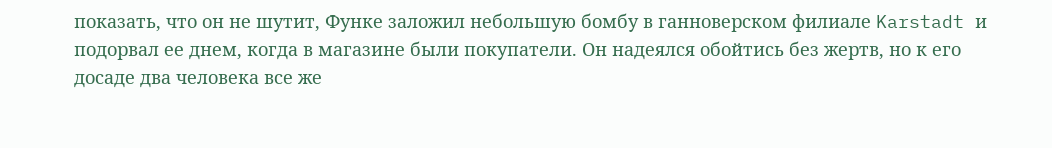показать, что он не шутит, Функе заложил небольшую бомбу в ганноверском филиале Karstadt и подорвал ее днем, когда в магазине были покупатели. Он надеялся обойтись без жертв, но к его досаде два человека все же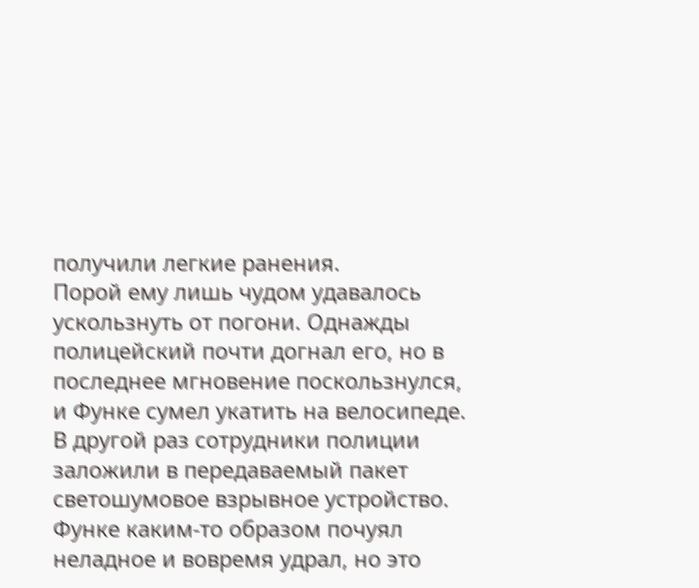получили легкие ранения.
Порой ему лишь чудом удавалось ускользнуть от погони. Однажды полицейский почти догнал его, но в последнее мгновение поскользнулся, и Функе сумел укатить на велосипеде. В другой раз сотрудники полиции заложили в передаваемый пакет светошумовое взрывное устройство. Функе каким-то образом почуял неладное и вовремя удрал, но это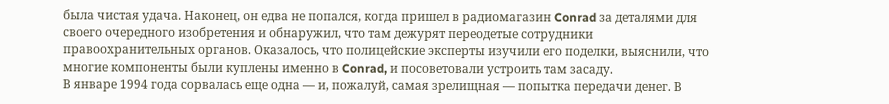была чистая удача. Наконец, он едва не попался, когда пришел в радиомагазин Conrad за деталями для своего очередного изобретения и обнаружил, что там дежурят переодетые сотрудники правоохранительных органов. Оказалось, что полицейские эксперты изучили его поделки, выяснили, что многие компоненты были куплены именно в Conrad, и посоветовали устроить там засаду.
В январе 1994 года сорвалась еще одна — и, пожалуй, самая зрелищная — попытка передачи денег. В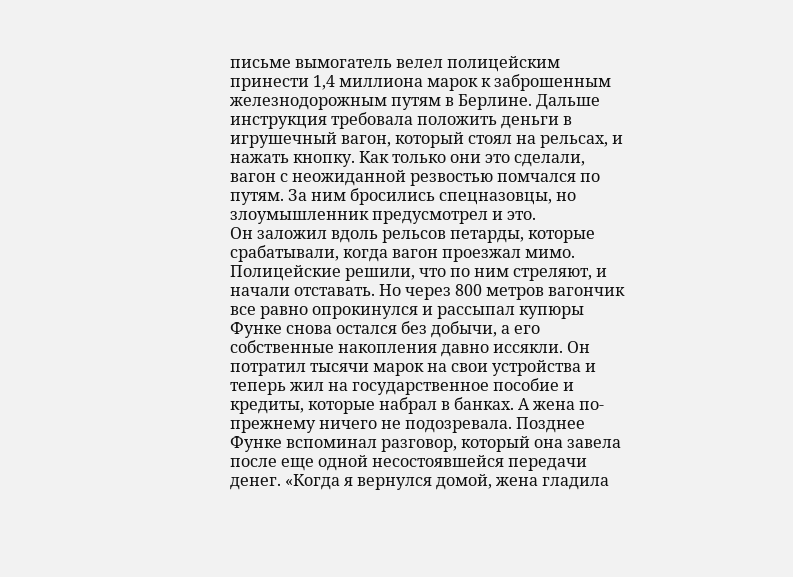письме вымогатель велел полицейским принести 1,4 миллиона марок к заброшенным железнодорожным путям в Берлине. Дальше инструкция требовала положить деньги в игрушечный вагон, который стоял на рельсах, и нажать кнопку. Как только они это сделали, вагон с неожиданной резвостью помчался по путям. За ним бросились спецназовцы, но злоумышленник предусмотрел и это.
Он заложил вдоль рельсов петарды, которые срабатывали, когда вагон проезжал мимо. Полицейские решили, что по ним стреляют, и начали отставать. Но через 800 метров вагончик все равно опрокинулся и рассыпал купюры
Функе снова остался без добычи, а его собственные накопления давно иссякли. Он потратил тысячи марок на свои устройства и теперь жил на государственное пособие и кредиты, которые набрал в банках. А жена по-прежнему ничего не подозревала. Позднее Функе вспоминал разговор, который она завела после еще одной несостоявшейся передачи денег. «Когда я вернулся домой, жена гладила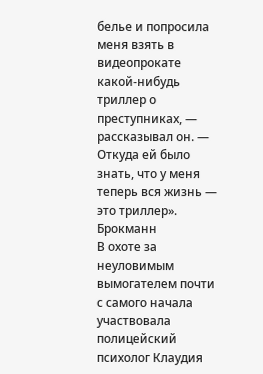белье и попросила меня взять в видеопрокате какой-нибудь триллер о преступниках, — рассказывал он. — Откуда ей было знать, что у меня теперь вся жизнь — это триллер».
Брокманн
В охоте за неуловимым вымогателем почти с самого начала участвовала полицейский психолог Клаудия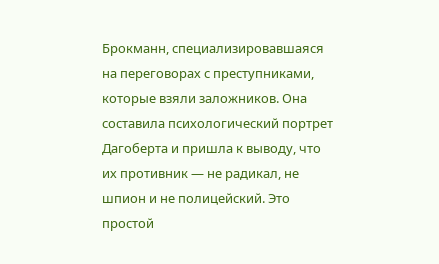Брокманн, специализировавшаяся на переговорах с преступниками, которые взяли заложников. Она составила психологический портрет Дагоберта и пришла к выводу, что их противник — не радикал, не шпион и не полицейский. Это простой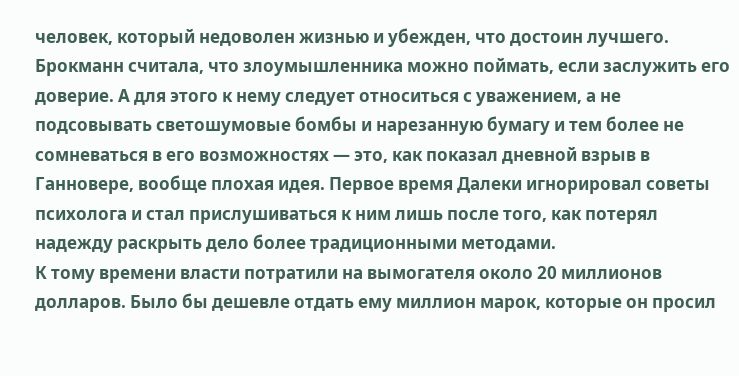человек, который недоволен жизнью и убежден, что достоин лучшего.
Брокманн считала, что злоумышленника можно поймать, если заслужить его доверие. А для этого к нему следует относиться с уважением, а не подсовывать светошумовые бомбы и нарезанную бумагу и тем более не сомневаться в его возможностях — это, как показал дневной взрыв в Ганновере, вообще плохая идея. Первое время Далеки игнорировал советы психолога и стал прислушиваться к ним лишь после того, как потерял надежду раскрыть дело более традиционными методами.
К тому времени власти потратили на вымогателя около 20 миллионов долларов. Было бы дешевле отдать ему миллион марок, которые он просил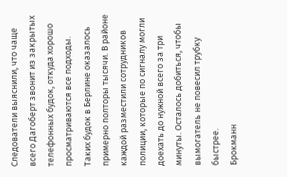Следователи выяснили, что чаще всего Дагоберт звонит из закрытых телефонных будок, откуда хорошо просматриваются все подходы. Таких будок в Берлине оказалось примерно полторы тысячи. В районе каждой разместили сотрудников полиции, которые по сигналу могли доехать до нужной всего за три минуты. Осталось добиться, чтобы вымогатель не повесил трубку быстрее.
Брокманн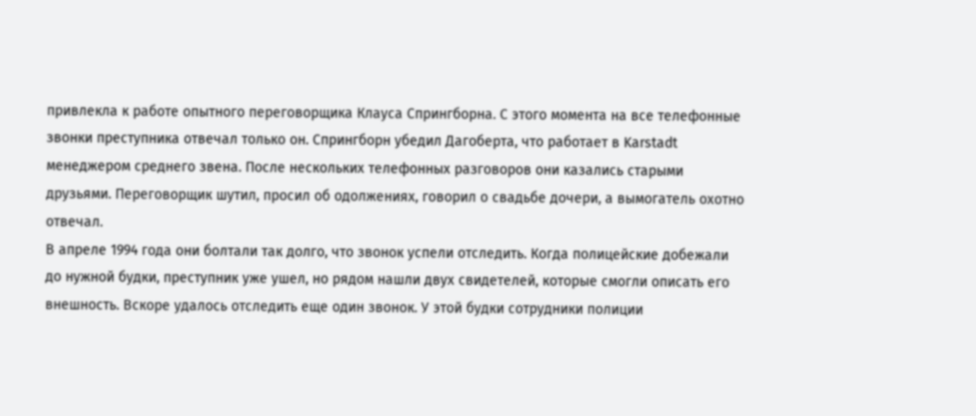привлекла к работе опытного переговорщика Клауса Спрингборна. С этого момента на все телефонные звонки преступника отвечал только он. Спрингборн убедил Дагоберта, что работает в Karstadt менеджером среднего звена. После нескольких телефонных разговоров они казались старыми друзьями. Переговорщик шутил, просил об одолжениях, говорил о свадьбе дочери, а вымогатель охотно отвечал.
В апреле 1994 года они болтали так долго, что звонок успели отследить. Когда полицейские добежали до нужной будки, преступник уже ушел, но рядом нашли двух свидетелей, которые смогли описать его внешность. Вскоре удалось отследить еще один звонок. У этой будки сотрудники полиции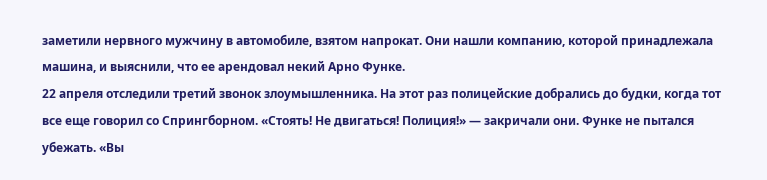заметили нервного мужчину в автомобиле, взятом напрокат. Они нашли компанию, которой принадлежала машина, и выяснили, что ее арендовал некий Арно Функе.
22 апреля отследили третий звонок злоумышленника. На этот раз полицейские добрались до будки, когда тот все еще говорил со Спрингборном. «Стоять! Не двигаться! Полиция!» — закричали они. Функе не пытался убежать. «Вы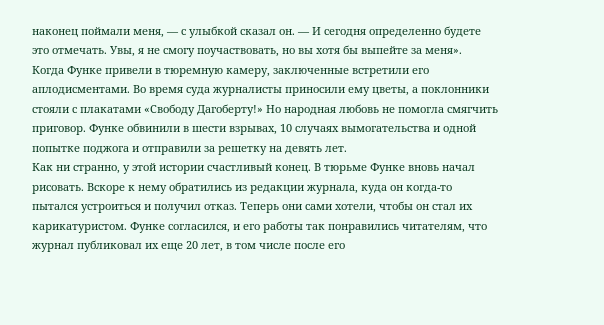наконец поймали меня, — с улыбкой сказал он. — И сегодня определенно будете это отмечать. Увы, я не смогу поучаствовать, но вы хотя бы выпейте за меня».
Когда Функе привели в тюремную камеру, заключенные встретили его аплодисментами. Во время суда журналисты приносили ему цветы, а поклонники стояли с плакатами «Свободу Дагоберту!» Но народная любовь не помогла смягчить приговор. Функе обвинили в шести взрывах, 10 случаях вымогательства и одной попытке поджога и отправили за решетку на девять лет.
Как ни странно, у этой истории счастливый конец. В тюрьме Функе вновь начал рисовать. Вскоре к нему обратились из редакции журнала, куда он когда-то пытался устроиться и получил отказ. Теперь они сами хотели, чтобы он стал их карикатуристом. Функе согласился, и его работы так понравились читателям, что журнал публиковал их еще 20 лет, в том числе после его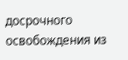досрочного освобождения из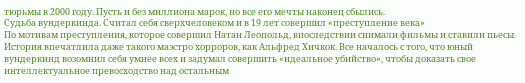тюрьмы в 2000 году. Пусть и без миллиона марок, но все его мечты наконец сбылись.
Судьба вундеркинда. Считал себя сверхчеловеком и в 19 лет совершил «преступление века»
По мотивам преступления, которое совершил Натан Леопольд, впоследствии снимали фильмы и ставили пьесы. История впечатлила даже такого маэстро хорроров, как Альфред Хичкок. Все началось с того, что юный вундеркинд возомнил себя умнее всех и задумал совершить «идеальное убийство», чтобы доказать свое интеллектуальное превосходство над остальным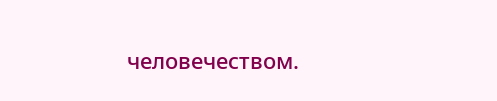человечеством.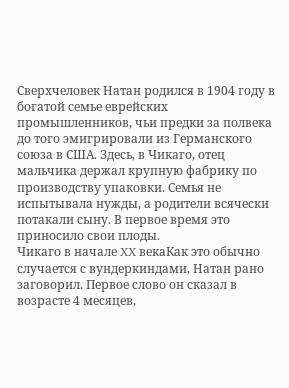Сверхчеловек Натан родился в 1904 году в богатой семье еврейских промышленников, чьи предки за полвека до того эмигрировали из Германского союза в США. Здесь, в Чикаго, отец мальчика держал крупную фабрику по производству упаковки. Семья не испытывала нужды, а родители всячески потакали сыну. В первое время это приносило свои плоды.
Чикаго в начале XX векаКак это обычно случается с вундеркиндами, Натан рано заговорил. Первое слово он сказал в возрасте 4 месяцев,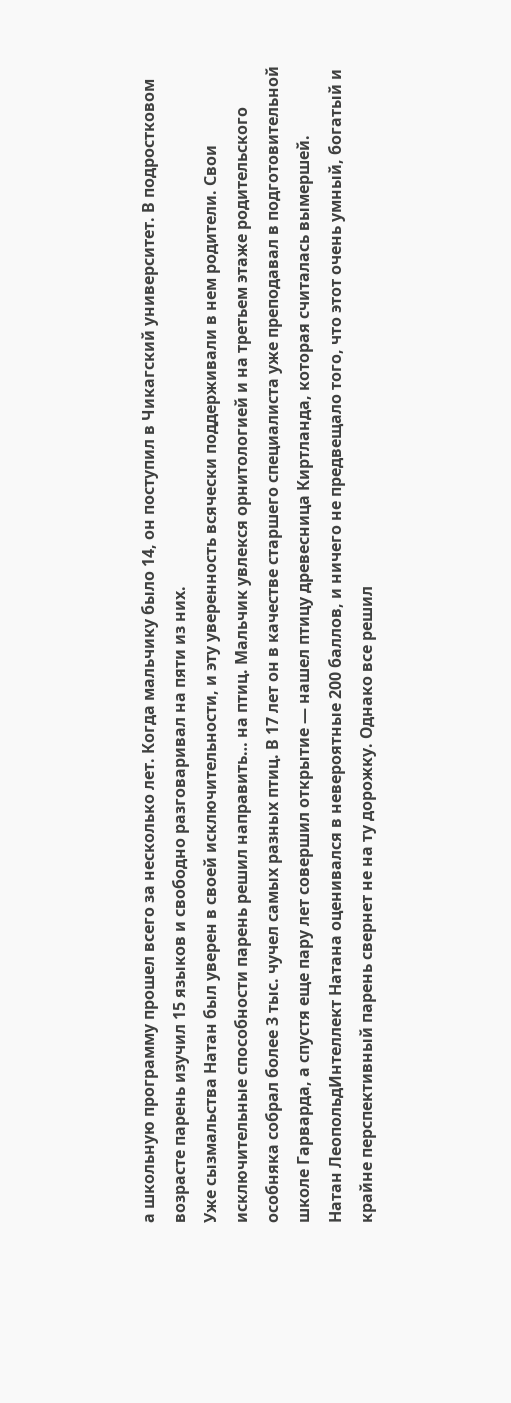а школьную программу прошел всего за несколько лет. Когда мальчику было 14, он поступил в Чикагский университет. В подростковом возрасте парень изучил 15 языков и свободно разговаривал на пяти из них.
Уже сызмальства Натан был уверен в своей исключительности, и эту уверенность всячески поддерживали в нем родители. Свои исключительные способности парень решил направить… на птиц. Мальчик увлекся орнитологией и на третьем этаже родительского особняка собрал более 3 тыс. чучел самых разных птиц. В 17 лет он в качестве старшего специалиста уже преподавал в подготовительной школе Гарварда, а спустя еще пару лет совершил открытие — нашел птицу древесница Киртланда, которая считалась вымершей.
Натан ЛеопольдИнтеллект Натана оценивался в невероятные 200 баллов, и ничего не предвещало того, что этот очень умный, богатый и крайне перспективный парень свернет не на ту дорожку. Однако все решил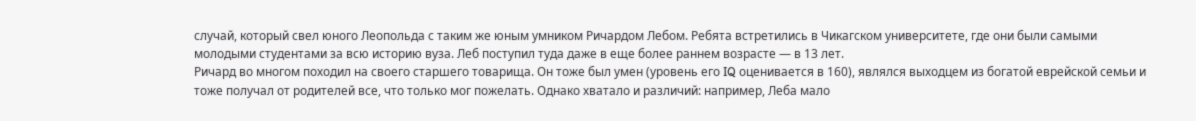случай, который свел юного Леопольда с таким же юным умником Ричардом Лебом. Ребята встретились в Чикагском университете, где они были самыми молодыми студентами за всю историю вуза. Леб поступил туда даже в еще более раннем возрасте — в 13 лет.
Ричард во многом походил на своего старшего товарища. Он тоже был умен (уровень его IQ оценивается в 160), являлся выходцем из богатой еврейской семьи и тоже получал от родителей все, что только мог пожелать. Однако хватало и различий: например, Леба мало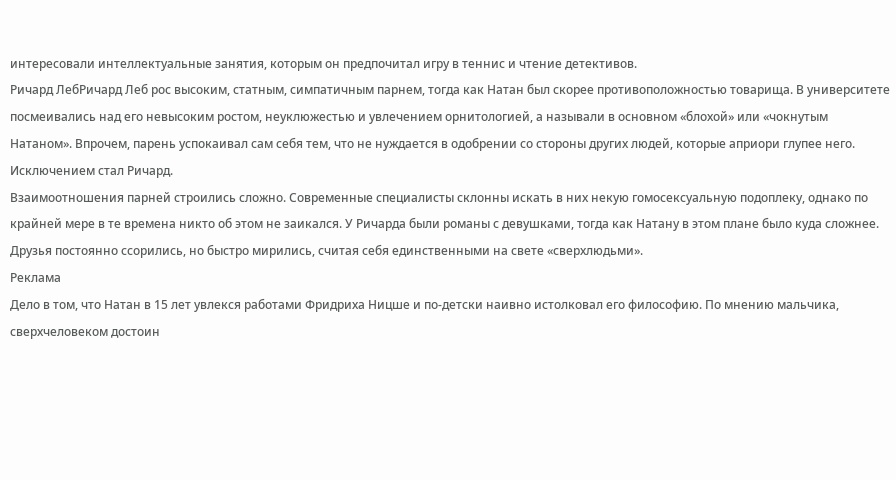интересовали интеллектуальные занятия, которым он предпочитал игру в теннис и чтение детективов.
Ричард ЛебРичард Леб рос высоким, статным, симпатичным парнем, тогда как Натан был скорее противоположностью товарища. В университете посмеивались над его невысоким ростом, неуклюжестью и увлечением орнитологией, а называли в основном «блохой» или «чокнутым Натаном». Впрочем, парень успокаивал сам себя тем, что не нуждается в одобрении со стороны других людей, которые априори глупее него. Исключением стал Ричард.
Взаимоотношения парней строились сложно. Современные специалисты склонны искать в них некую гомосексуальную подоплеку, однако по крайней мере в те времена никто об этом не заикался. У Ричарда были романы с девушками, тогда как Натану в этом плане было куда сложнее. Друзья постоянно ссорились, но быстро мирились, считая себя единственными на свете «сверхлюдьми».
Реклама
Дело в том, что Натан в 15 лет увлекся работами Фридриха Ницше и по-детски наивно истолковал его философию. По мнению мальчика, сверхчеловеком достоин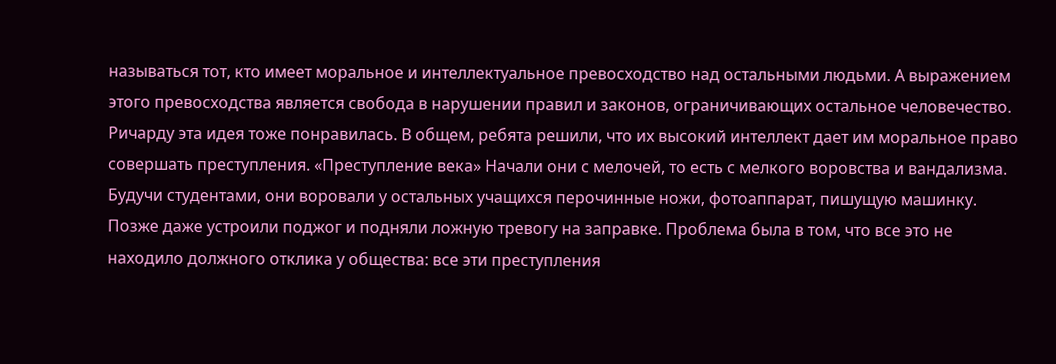называться тот, кто имеет моральное и интеллектуальное превосходство над остальными людьми. А выражением этого превосходства является свобода в нарушении правил и законов, ограничивающих остальное человечество. Ричарду эта идея тоже понравилась. В общем, ребята решили, что их высокий интеллект дает им моральное право совершать преступления. «Преступление века» Начали они с мелочей, то есть с мелкого воровства и вандализма. Будучи студентами, они воровали у остальных учащихся перочинные ножи, фотоаппарат, пишущую машинку. Позже даже устроили поджог и подняли ложную тревогу на заправке. Проблема была в том, что все это не находило должного отклика у общества: все эти преступления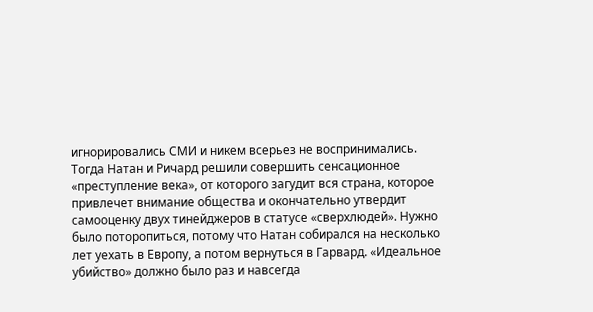игнорировались СМИ и никем всерьез не воспринимались.
Тогда Натан и Ричард решили совершить сенсационное «преступление века», от которого загудит вся страна, которое привлечет внимание общества и окончательно утвердит самооценку двух тинейджеров в статусе «сверхлюдей». Нужно было поторопиться, потому что Натан собирался на несколько лет уехать в Европу, а потом вернуться в Гарвард. «Идеальное убийство» должно было раз и навсегда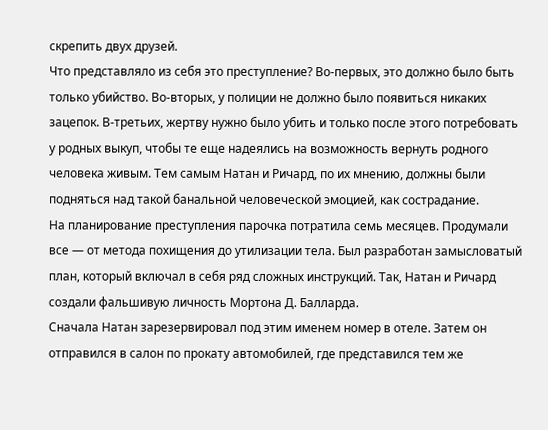скрепить двух друзей.
Что представляло из себя это преступление? Во-первых, это должно было быть только убийство. Во-вторых, у полиции не должно было появиться никаких зацепок. В-третьих, жертву нужно было убить и только после этого потребовать у родных выкуп, чтобы те еще надеялись на возможность вернуть родного человека живым. Тем самым Натан и Ричард, по их мнению, должны были подняться над такой банальной человеческой эмоцией, как сострадание.
На планирование преступления парочка потратила семь месяцев. Продумали все — от метода похищения до утилизации тела. Был разработан замысловатый план, который включал в себя ряд сложных инструкций. Так, Натан и Ричард создали фальшивую личность Мортона Д. Балларда.
Сначала Натан зарезервировал под этим именем номер в отеле. Затем он отправился в салон по прокату автомобилей, где представился тем же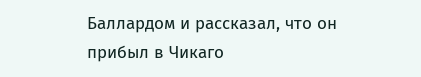Баллардом и рассказал, что он прибыл в Чикаго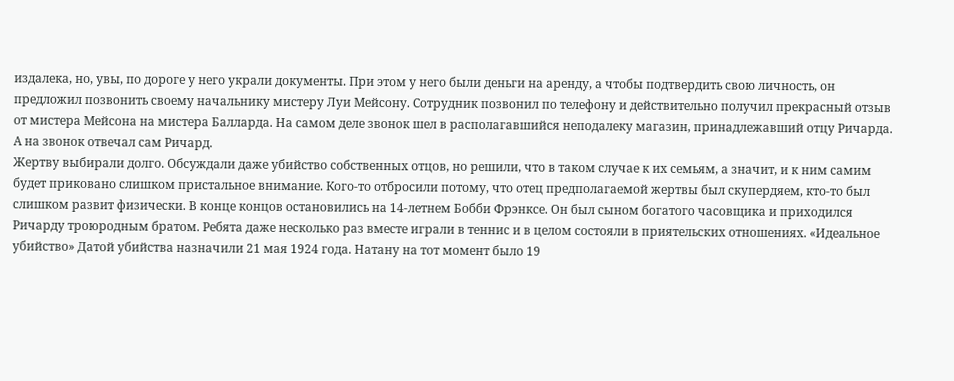издалека, но, увы, по дороге у него украли документы. При этом у него были деньги на аренду, а чтобы подтвердить свою личность, он предложил позвонить своему начальнику мистеру Луи Мейсону. Сотрудник позвонил по телефону и действительно получил прекрасный отзыв от мистера Мейсона на мистера Балларда. На самом деле звонок шел в располагавшийся неподалеку магазин, принадлежавший отцу Ричарда. А на звонок отвечал сам Ричард.
Жертву выбирали долго. Обсуждали даже убийство собственных отцов, но решили, что в таком случае к их семьям, а значит, и к ним самим будет приковано слишком пристальное внимание. Кого-то отбросили потому, что отец предполагаемой жертвы был скупердяем, кто-то был слишком развит физически. В конце концов остановились на 14-летнем Бобби Фрэнксе. Он был сыном богатого часовщика и приходился Ричарду троюродным братом. Ребята даже несколько раз вместе играли в теннис и в целом состояли в приятельских отношениях. «Идеальное убийство» Датой убийства назначили 21 мая 1924 года. Натану на тот момент было 19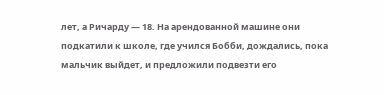лет, а Ричарду — 18. На арендованной машине они подкатили к школе, где учился Бобби, дождались, пока мальчик выйдет, и предложили подвезти его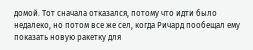домой. Тот сначала отказался, потому что идти было недалеко, но потом все же сел, когда Ричард пообещал ему показать новую ракетку для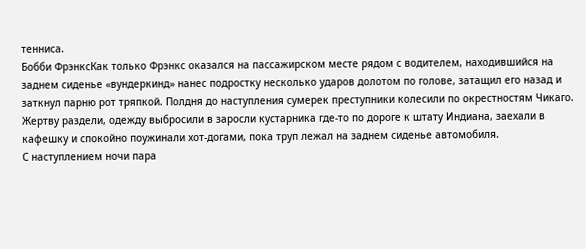тенниса.
Бобби ФрэнксКак только Фрэнкс оказался на пассажирском месте рядом с водителем, находившийся на заднем сиденье «вундеркинд» нанес подростку несколько ударов долотом по голове, затащил его назад и заткнул парню рот тряпкой. Полдня до наступления сумерек преступники колесили по окрестностям Чикаго. Жертву раздели, одежду выбросили в заросли кустарника где-то по дороге к штату Индиана, заехали в кафешку и спокойно поужинали хот-догами, пока труп лежал на заднем сиденье автомобиля.
С наступлением ночи пара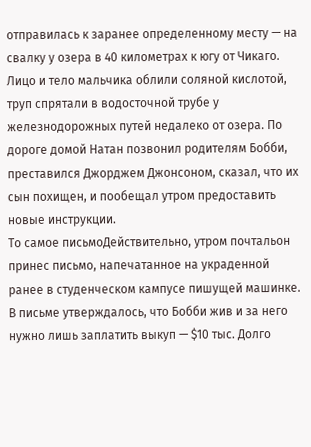отправилась к заранее определенному месту — на свалку у озера в 40 километрах к югу от Чикаго. Лицо и тело мальчика облили соляной кислотой, труп спрятали в водосточной трубе у железнодорожных путей недалеко от озера. По дороге домой Натан позвонил родителям Бобби, преставился Джорджем Джонсоном, сказал, что их сын похищен, и пообещал утром предоставить новые инструкции.
То самое письмоДействительно, утром почтальон принес письмо, напечатанное на украденной ранее в студенческом кампусе пишущей машинке. В письме утверждалось, что Бобби жив и за него нужно лишь заплатить выкуп — $10 тыс. Долго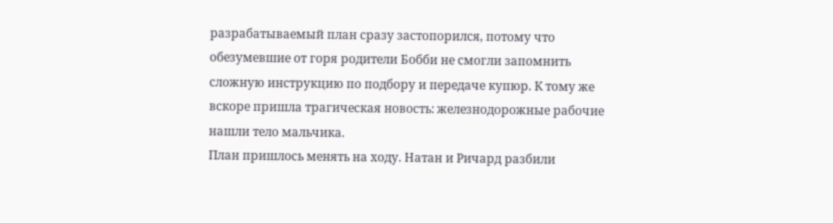разрабатываемый план сразу застопорился, потому что обезумевшие от горя родители Бобби не смогли запомнить сложную инструкцию по подбору и передаче купюр. К тому же вскоре пришла трагическая новость: железнодорожные рабочие нашли тело мальчика.
План пришлось менять на ходу. Натан и Ричард разбили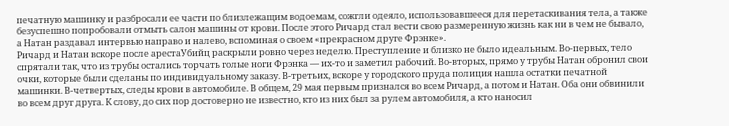печатную машинку и разбросали ее части по близлежащим водоемам, сожгли одеяло, использовавшееся для перетаскивания тела, а также безуспешно попробовали отмыть салон машины от крови. После этого Ричард стал вести свою размеренную жизнь как ни в чем не бывало, а Натан раздавал интервью направо и налево, вспоминая о своем «прекрасном друге Фрэнке».
Ричард и Натан вскоре после арестаУбийц раскрыли ровно через неделю. Преступление и близко не было идеальным. Во-первых, тело спрятали так, что из трубы остались торчать голые ноги Фрэнка — их-то и заметил рабочий. Во-вторых, прямо у трубы Натан обронил свои очки, которые были сделаны по индивидуальному заказу. В-третьих, вскоре у городского пруда полиция нашла остатки печатной машинки. В-четвертых, следы крови в автомобиле. В общем, 29 мая первым признался во всем Ричард, а потом и Натан. Оба они обвинили во всем друг друга. К слову, до сих пор достоверно не известно, кто из них был за рулем автомобиля, а кто наносил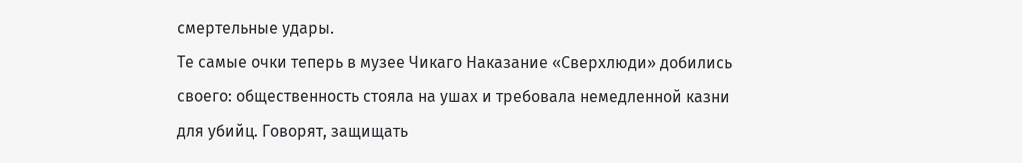смертельные удары.
Те самые очки теперь в музее Чикаго Наказание «Сверхлюди» добились своего: общественность стояла на ушах и требовала немедленной казни для убийц. Говорят, защищать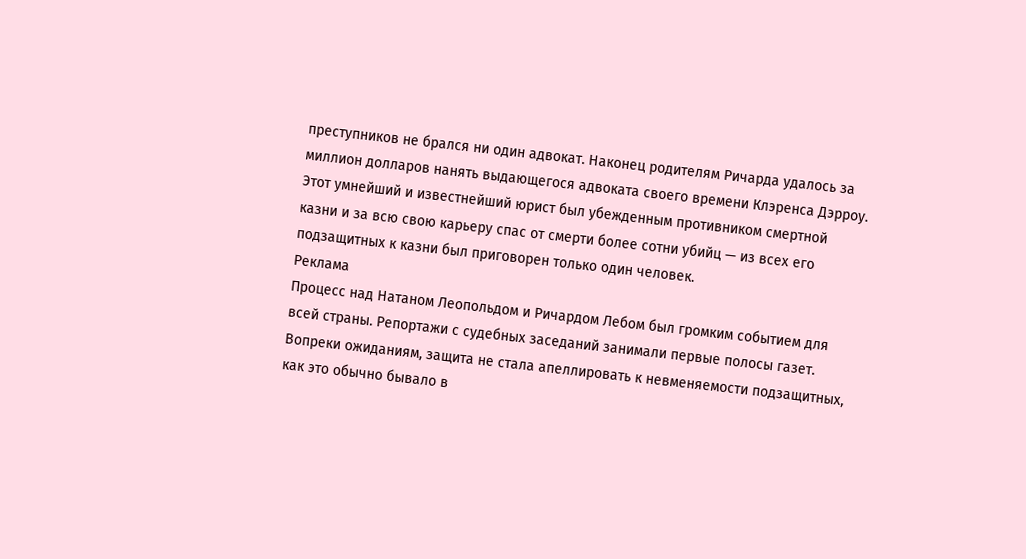преступников не брался ни один адвокат. Наконец родителям Ричарда удалось за миллион долларов нанять выдающегося адвоката своего времени Клэренса Дэрроу. Этот умнейший и известнейший юрист был убежденным противником смертной казни и за всю свою карьеру спас от смерти более сотни убийц — из всех его подзащитных к казни был приговорен только один человек.
Реклама
Процесс над Натаном Леопольдом и Ричардом Лебом был громким событием для всей страны. Репортажи с судебных заседаний занимали первые полосы газет. Вопреки ожиданиям, защита не стала апеллировать к невменяемости подзащитных, как это обычно бывало в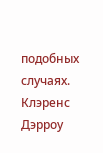подобных случаях. Клэренс Дэрроу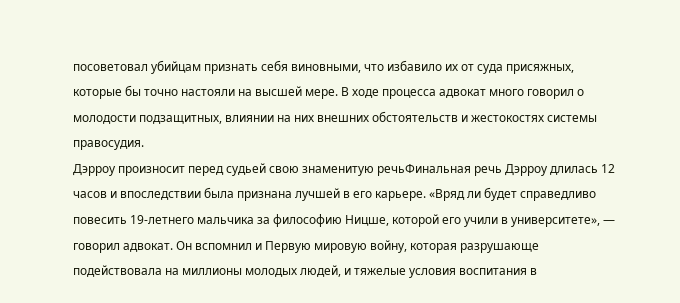посоветовал убийцам признать себя виновными, что избавило их от суда присяжных, которые бы точно настояли на высшей мере. В ходе процесса адвокат много говорил о молодости подзащитных, влиянии на них внешних обстоятельств и жестокостях системы правосудия.
Дэрроу произносит перед судьей свою знаменитую речьФинальная речь Дэрроу длилась 12 часов и впоследствии была признана лучшей в его карьере. «Вряд ли будет справедливо повесить 19-летнего мальчика за философию Ницше, которой его учили в университете», — говорил адвокат. Он вспомнил и Первую мировую войну, которая разрушающе подействовала на миллионы молодых людей, и тяжелые условия воспитания в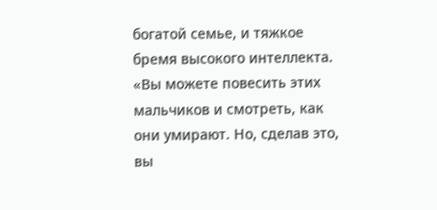богатой семье, и тяжкое бремя высокого интеллекта. «Вы можете повесить этих мальчиков и смотреть, как они умирают. Но, сделав это, вы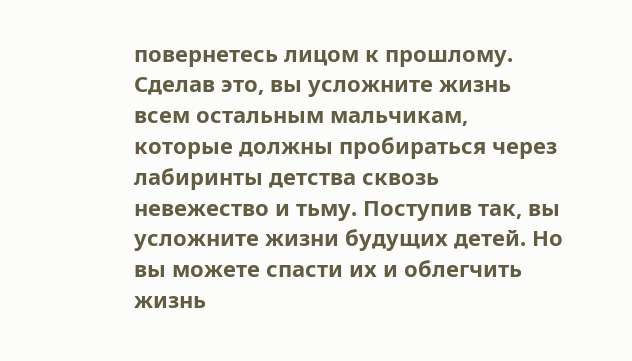повернетесь лицом к прошлому. Сделав это, вы усложните жизнь всем остальным мальчикам, которые должны пробираться через лабиринты детства сквозь невежество и тьму. Поступив так, вы усложните жизни будущих детей. Но вы можете спасти их и облегчить жизнь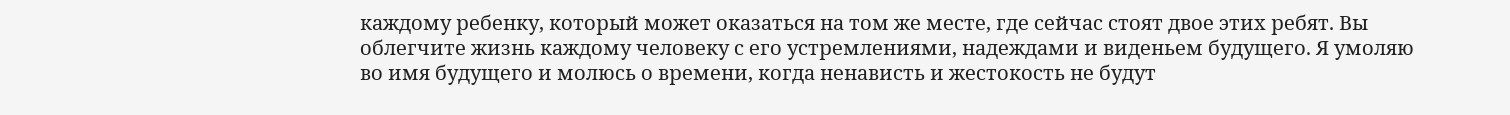каждому ребенку, который может оказаться на том же месте, где сейчас стоят двое этих ребят. Вы облегчите жизнь каждому человеку с его устремлениями, надеждами и виденьем будущего. Я умоляю во имя будущего и молюсь о времени, когда ненависть и жестокость не будут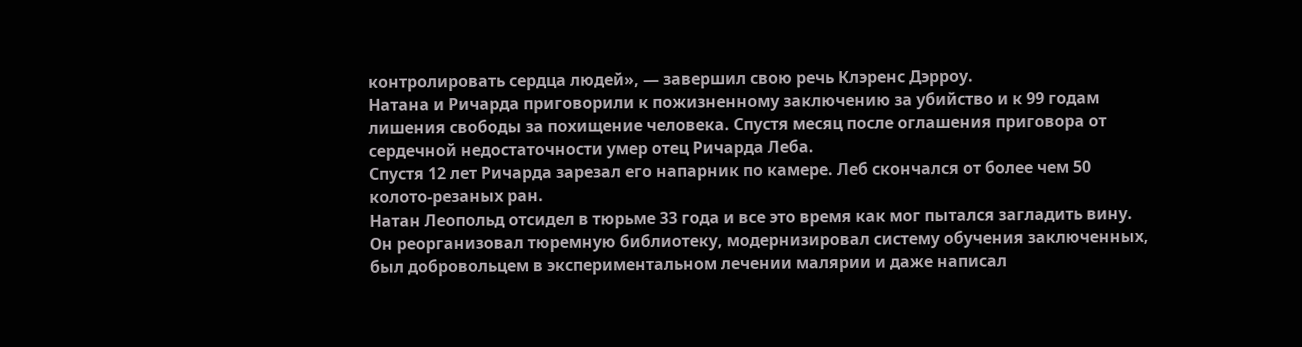контролировать сердца людей», — завершил свою речь Клэренс Дэрроу.
Натана и Ричарда приговорили к пожизненному заключению за убийство и к 99 годам лишения свободы за похищение человека. Спустя месяц после оглашения приговора от сердечной недостаточности умер отец Ричарда Леба.
Спустя 12 лет Ричарда зарезал его напарник по камере. Леб скончался от более чем 50 колото-резаных ран.
Натан Леопольд отсидел в тюрьме 33 года и все это время как мог пытался загладить вину. Он реорганизовал тюремную библиотеку, модернизировал систему обучения заключенных, был добровольцем в экспериментальном лечении малярии и даже написал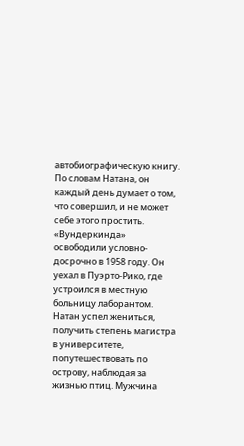автобиографическую книгу. По словам Натана, он каждый день думает о том, что совершил, и не может себе этого простить.
«Вундеркинда» освободили условно-досрочно в 1958 году. Он уехал в Пуэрто-Рико, где устроился в местную больницу лаборантом. Натан успел жениться, получить степень магистра в университете, попутешествовать по острову, наблюдая за жизнью птиц. Мужчина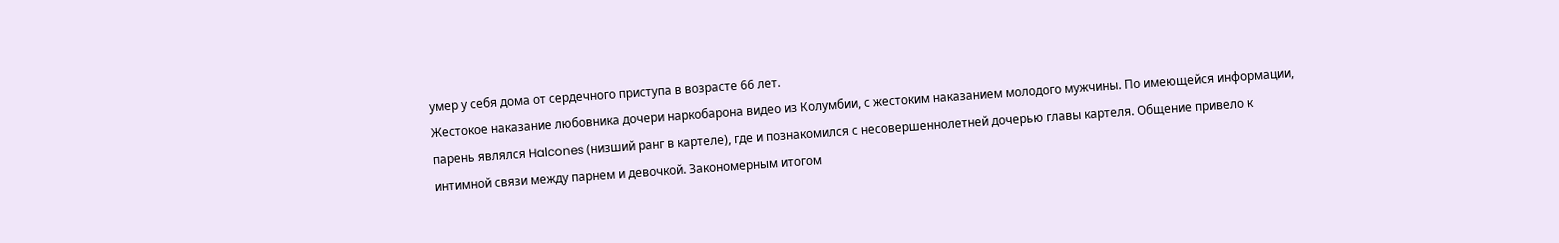умер у себя дома от сердечного приступа в возрасте 66 лет.
Жестокое наказание любовника дочери наркобарона видео из Колумбии, с жестоким наказанием молодого мужчины. По имеющейся информации, парень являлся Halcones (низший ранг в картеле), где и познакомился с несовершеннолетней дочерью главы картеля. Общение привело к интимной связи между парнем и девочкой. Закономерным итогом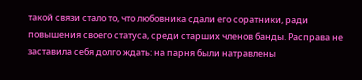такой связи стало то, что любовника сдали его соратники, ради повышения своего статуса, среди старших членов банды. Расправа не заставила себя долго ждать: на парня были натравлены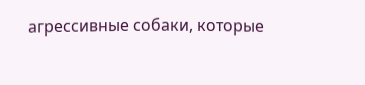агрессивные собаки, которые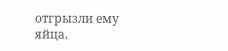отгрызли ему яйца.